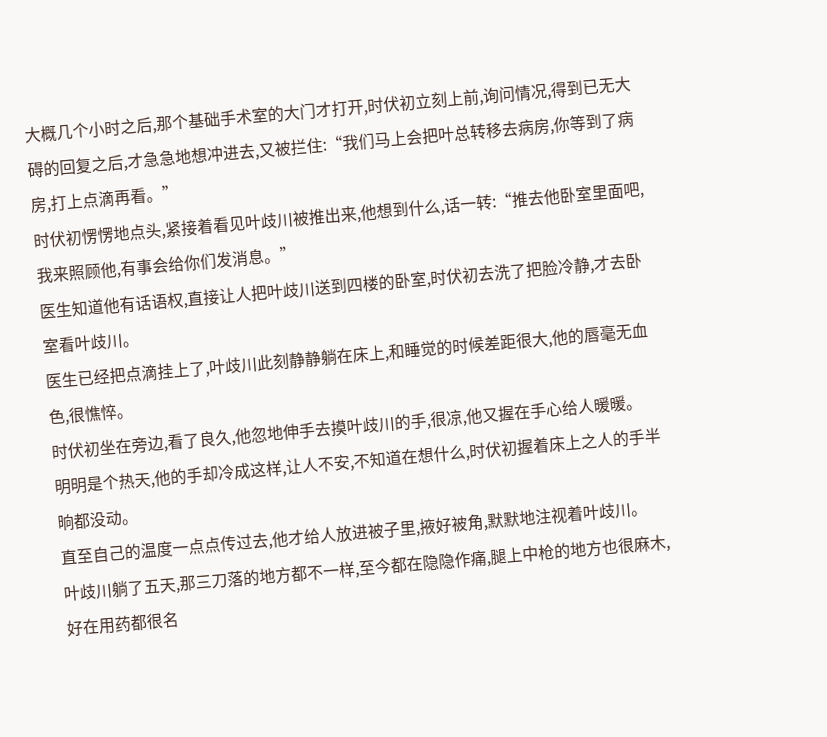大概几个小时之后,那个基础手术室的大门才打开,时伏初立刻上前,询问情况,得到已无大碍的回复之后,才急急地想冲进去,又被拦住:“我们马上会把叶总转移去病房,你等到了病房,打上点滴再看。”
时伏初愣愣地点头,紧接着看见叶歧川被推出来,他想到什么,话一转:“推去他卧室里面吧,我来照顾他,有事会给你们发消息。”
医生知道他有话语权,直接让人把叶歧川送到四楼的卧室,时伏初去洗了把脸冷静,才去卧室看叶歧川。
医生已经把点滴挂上了,叶歧川此刻静静躺在床上,和睡觉的时候差距很大,他的唇毫无血色,很憔悴。
时伏初坐在旁边,看了良久,他忽地伸手去摸叶歧川的手,很凉,他又握在手心给人暖暖。
明明是个热天,他的手却冷成这样,让人不安,不知道在想什么,时伏初握着床上之人的手半晌都没动。
直至自己的温度一点点传过去,他才给人放进被子里,掖好被角,默默地注视着叶歧川。
叶歧川躺了五天,那三刀落的地方都不一样,至今都在隐隐作痛,腿上中枪的地方也很麻木,好在用药都很名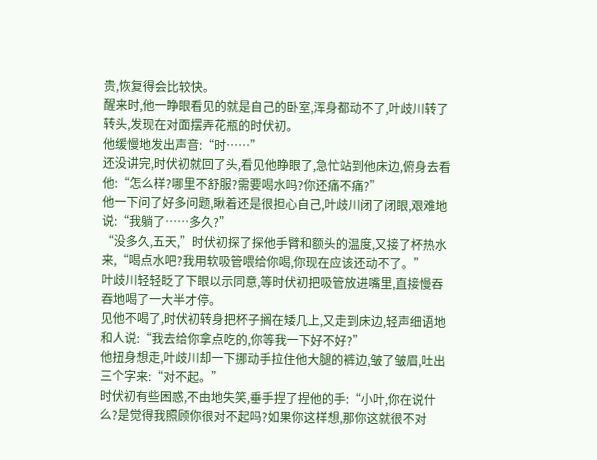贵,恢复得会比较快。
醒来时,他一睁眼看见的就是自己的卧室,浑身都动不了,叶歧川转了转头,发现在对面摆弄花瓶的时伏初。
他缓慢地发出声音:“时……”
还没讲完,时伏初就回了头,看见他睁眼了,急忙站到他床边,俯身去看他:“怎么样?哪里不舒服?需要喝水吗?你还痛不痛?”
他一下问了好多问题,瞅着还是很担心自己,叶歧川闭了闭眼,艰难地说:“我躺了……多久?”
“没多久,五天,”时伏初探了探他手臂和额头的温度,又接了杯热水来,“喝点水吧?我用软吸管喂给你喝,你现在应该还动不了。”
叶歧川轻轻眨了下眼以示同意,等时伏初把吸管放进嘴里,直接慢吞吞地喝了一大半才停。
见他不喝了,时伏初转身把杯子搁在矮几上,又走到床边,轻声细语地和人说:“我去给你拿点吃的,你等我一下好不好?”
他扭身想走,叶歧川却一下挪动手拉住他大腿的裤边,皱了皱眉,吐出三个字来:“对不起。”
时伏初有些困惑,不由地失笑,垂手捏了捏他的手:“小叶,你在说什么?是觉得我照顾你很对不起吗?如果你这样想,那你这就很不对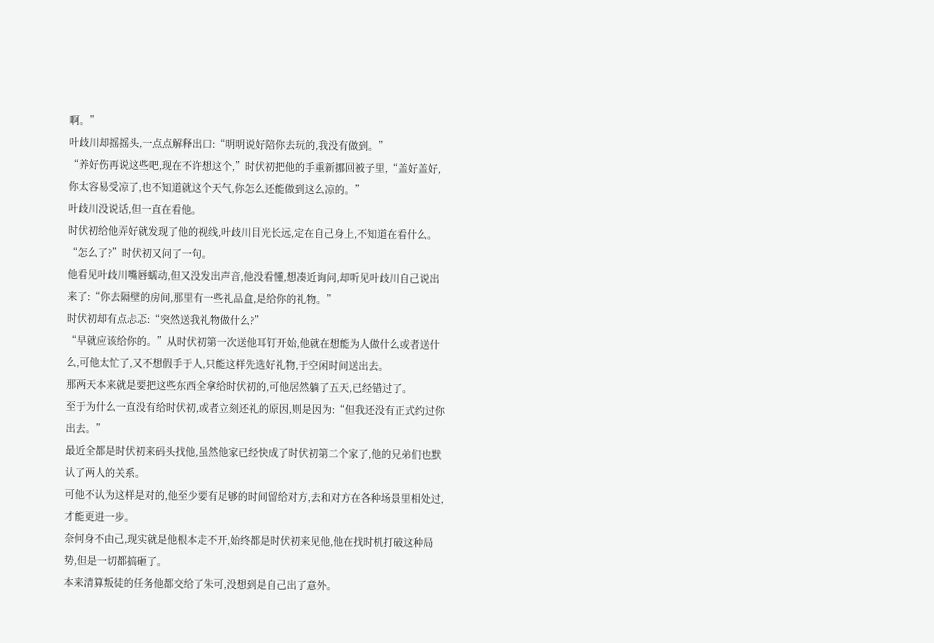啊。”
叶歧川却摇摇头,一点点解释出口:“明明说好陪你去玩的,我没有做到。”
“养好伤再说这些吧,现在不许想这个,”时伏初把他的手重新挪回被子里,“盖好盖好,你太容易受凉了,也不知道就这个天气,你怎么还能做到这么凉的。”
叶歧川没说话,但一直在看他。
时伏初给他弄好就发现了他的视线,叶歧川目光长远,定在自己身上,不知道在看什么。
“怎么了?”时伏初又问了一句。
他看见叶歧川嘴唇蠕动,但又没发出声音,他没看懂,想凑近询问,却听见叶歧川自己说出来了:“你去隔壁的房间,那里有一些礼品盒,是给你的礼物。”
时伏初却有点忐忑:“突然送我礼物做什么?”
“早就应该给你的。”从时伏初第一次送他耳钉开始,他就在想能为人做什么或者送什么,可他太忙了,又不想假手于人,只能这样先选好礼物,于空闲时间送出去。
那两天本来就是要把这些东西全拿给时伏初的,可他居然躺了五天,已经错过了。
至于为什么一直没有给时伏初,或者立刻还礼的原因,则是因为:“但我还没有正式约过你出去。”
最近全都是时伏初来码头找他,虽然他家已经快成了时伏初第二个家了,他的兄弟们也默认了两人的关系。
可他不认为这样是对的,他至少要有足够的时间留给对方,去和对方在各种场景里相处过,才能更进一步。
奈何身不由己,现实就是他根本走不开,始终都是时伏初来见他,他在找时机打破这种局势,但是一切都搞砸了。
本来清算叛徒的任务他都交给了朱可,没想到是自己出了意外。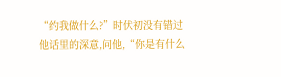“约我做什么?”时伏初没有错过他话里的深意,问他,“你是有什么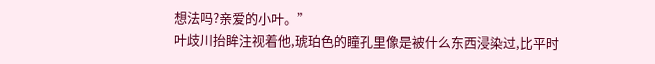想法吗?亲爱的小叶。”
叶歧川抬眸注视着他,琥珀色的瞳孔里像是被什么东西浸染过,比平时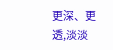更深、更透,淡淡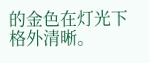的金色在灯光下格外清晰。